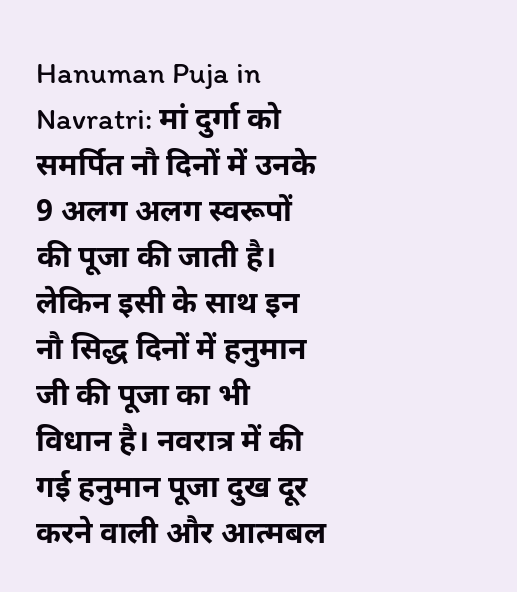Hanuman Puja in Navratri: मां दुर्गा को समर्पित नौ दिनों में उनके 9 अलग अलग स्वरूपों की पूजा की जाती है। लेकिन इसी के साथ इन नौ सिद्ध दिनों में हनुमान जी की पूजा का भी विधान है। नवरात्र में की गई हनुमान पूजा दुख दूर करने वाली और आत्मबल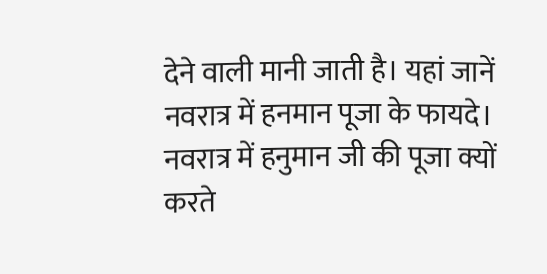देने वाली मानी जाती है। यहां जानें नवरात्र में हनमान पूजा के फायदे।
नवरात्र में हनुमान जी की पूजा क्यों करते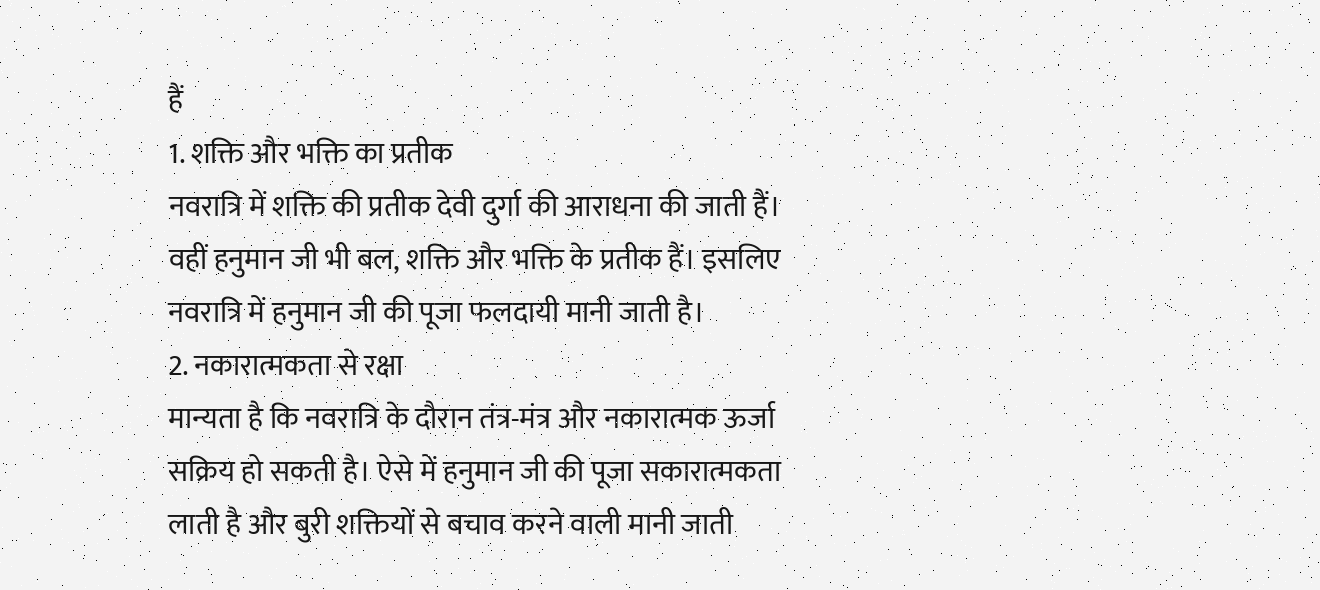हैं
1. शक्ति और भक्ति का प्रतीक
नवरात्रि में शक्ति की प्रतीक देवी दुर्गा की आराधना की जाती हैं। वहीं हनुमान जी भी बल, शक्ति और भक्ति के प्रतीक हैं। इसलिए नवरात्रि में हनुमान जी की पूजा फलदायी मानी जाती है।
2. नकारात्मकता से रक्षा
मान्यता है कि नवरात्रि के दौरान तंत्र-मंत्र और नकारात्मक ऊर्जा सक्रिय हो सकती है। ऐसे में हनुमान जी की पूजा सकारात्मकता लाती है और बुरी शक्तियों से बचाव करने वाली मानी जाती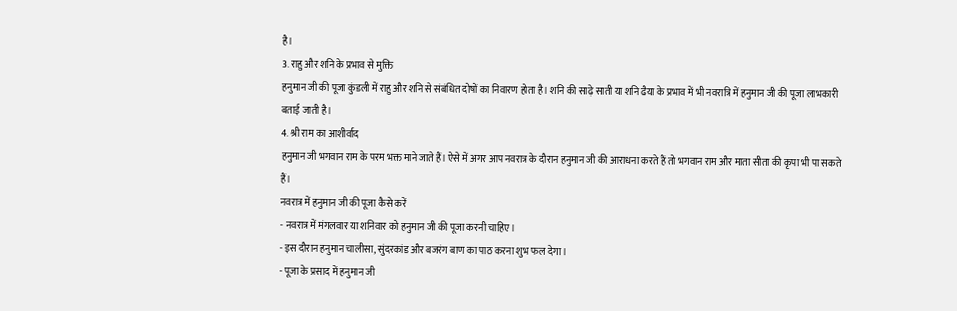है।
3. राहु और शनि के प्रभाव से मुक्ति
हनुमान जी की पूजा कुंडली में राहु और शनि से संबंधित दोषों का निवारण होता है। शनि की साढ़े साती या शनि ढैया के प्रभाव में भी नवरात्रि में हनुमान जी की पूजा लाभकारी बताई जाती है।
4. श्री राम का आशीर्वाद
हनुमान जी भगवान राम के परम भक्त माने जाते हैं। ऐसे में अगर आप नवरात्र के दौरान हनुमान जी की आराधना करते हैं तो भगवान राम और माता सीता की कृपा भी पा सकते हैं।
नवरात्र में हनुमान जी की पूजा कैसे करें
- नवरात्र में मंगलवार या शनिवार को हनुमान जी की पूजा करनी चाहिए।
- इस दौरान हनुमान चालीसा, सुंदरकांड और बजरंग बाण का पाठ करना शुभ फल देगा।
- पूजा के प्रसाद में हनुमान जी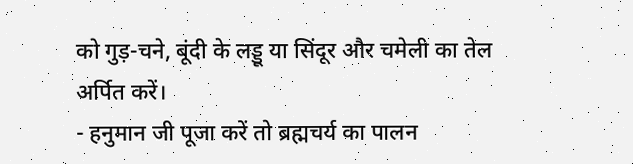को गुड़-चने, बूंदी के लड्डू या सिंदूर और चमेली का तेल अर्पित करें।
- हनुमान जी पूजा करें तो ब्रह्मचर्य का पालन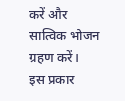करें और सात्विक भोजन ग्रहण करें।
इस प्रकार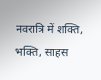नवरात्रि में शक्ति, भक्ति, साहस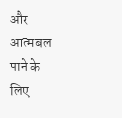और आत्मबल पाने के लिए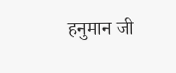हनुमान जी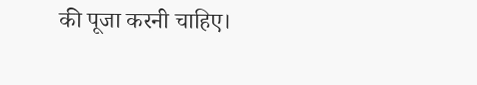की पूजा करनी चाहिए।